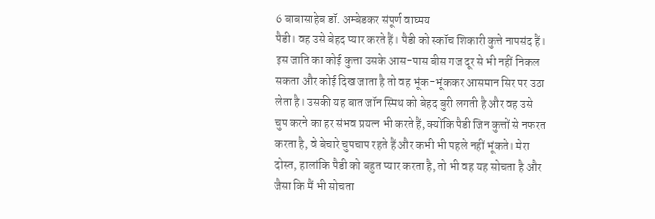6 बाबासाहेब डॉ. अम्बेडकर संपूर्ण वाघ्मय
पैडी। वह उसे बेहद प्यार करते हैं। पैडी को स्कॉच शिकारी कुत्ते नापसंद हैं।
इस जाति का कोई कुत्ता उसके आस-पास बीस गज दूर से भी नहीं निकल
सकता और कोई दिख जाता है तो वह भूंक-भूंककर आसमान सिर पर उठा
लेता है। उसकी यह बात जॉन स्मिथ को बेहद बुरी लगती है और वह उसे
चुप करने का हर संभव प्रयत्न भी करते हैं, क्योंकि पैडी जिन कुत्तों से नफरत
करता है, वे बेचारे चुपचाप रहते हैं और कभी भी पहले नहीं भूंकते। मेरा
दोस्त, हालांकि पैडी को बहुत प्यार करता है, तो भी वह यह सोचता है और
जैसा कि मैं भी सोचता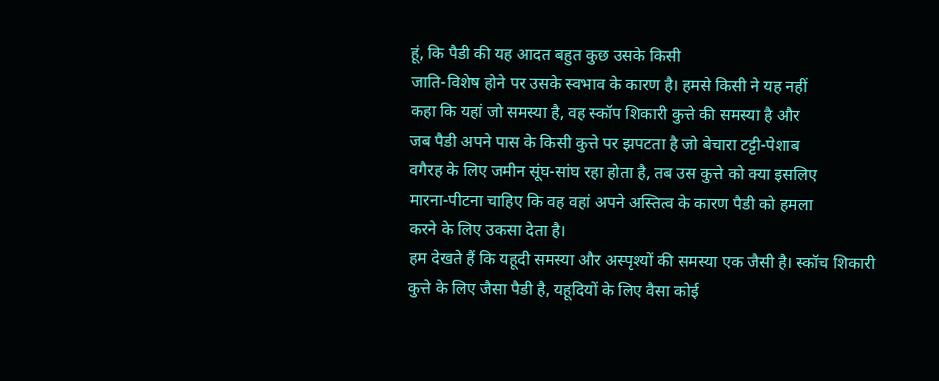हूं, कि पैडी की यह आदत बहुत कुछ उसके किसी
जाति-विशेष होने पर उसके स्वभाव के कारण है। हमसे किसी ने यह नहीं
कहा कि यहां जो समस्या है, वह स्कॉप शिकारी कुत्ते की समस्या है और
जब पैडी अपने पास के किसी कुत्ते पर झपटता है जो बेचारा टट्टी-पेशाब
वगैरह के लिए जमीन सूंघ-सांघ रहा होता है, तब उस कुत्ते को क्या इसलिए
मारना-पीटना चाहिए कि वह वहां अपने अस्तित्व के कारण पैडी को हमला
करने के लिए उकसा देता है।
हम देखते हैं कि यहूदी समस्या और अस्पृश्यों की समस्या एक जैसी है। स्कॉच शिकारी कुत्ते के लिए जैसा पैडी है, यहूदियों के लिए वैसा कोई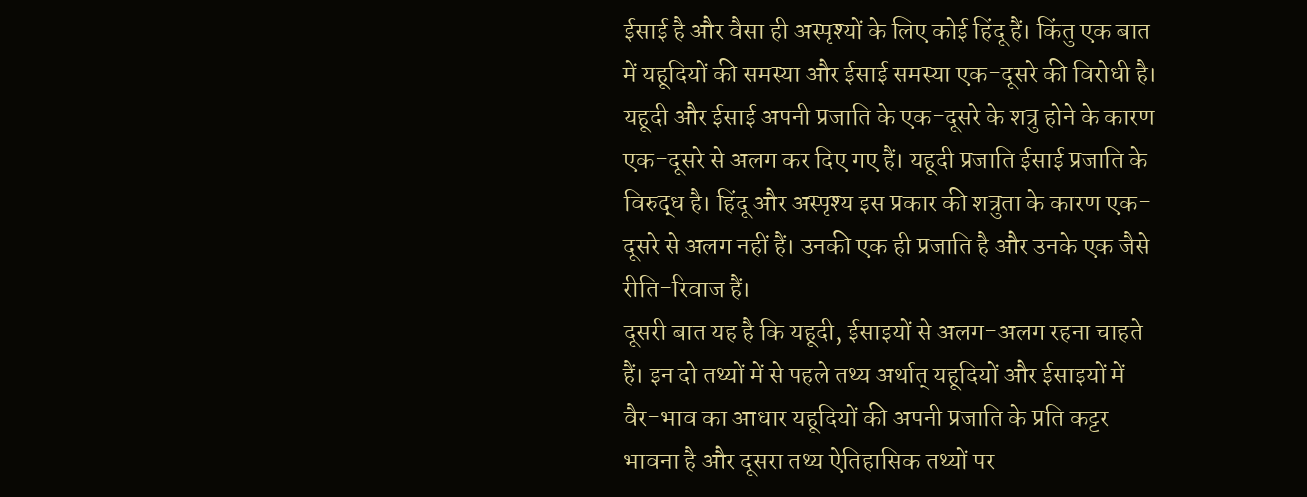ईसाई है और वैसा ही अस्पृश्यों के लिए कोई हिंदू हैं। किंतु एक बात में यहूदियों की समस्या और ईसाई समस्या एक-दूसरे की विरोधी है। यहूदी और ईसाई अपनी प्रजाति के एक-दूसरे के शत्रु होने के कारण एक-दूसरे से अलग कर दिए गए हैं। यहूदी प्रजाति ईसाई प्रजाति के विरुद्ध है। हिंदू और अस्पृश्य इस प्रकार की शत्रुता के कारण एक-दूसरे से अलग नहीं हैं। उनकी एक ही प्रजाति है और उनके एक जैसे रीति-रिवाज हैं।
दूसरी बात यह है कि यहूदी, ईसाइयों से अलग-अलग रहना चाहते हैं। इन दो तथ्यों में से पहले तथ्य अर्थात् यहूदियों और ईसाइयों में वैर-भाव का आधार यहूदियों की अपनी प्रजाति के प्रति कट्टर भावना है और दूसरा तथ्य ऐतिहासिक तथ्यों पर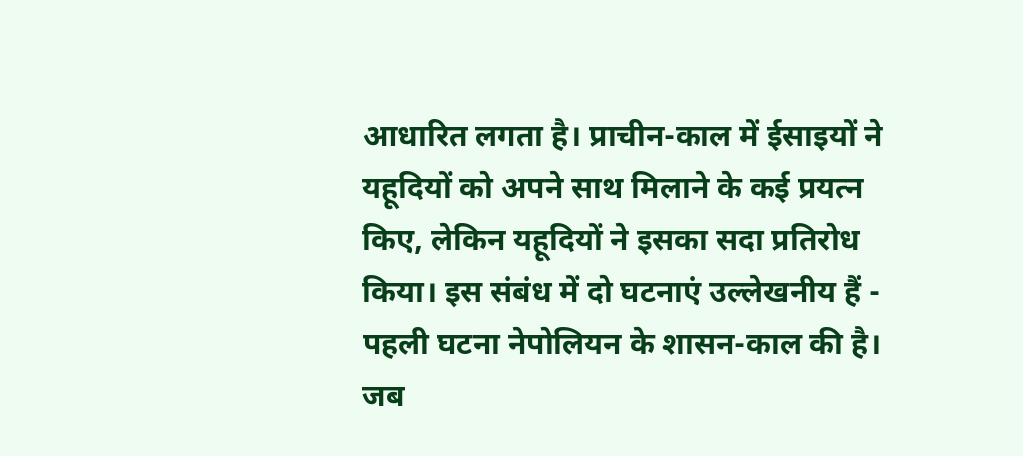आधारित लगता है। प्राचीन-काल में ईसाइयों ने यहूदियों को अपने साथ मिलाने के कई प्रयत्न किए, लेकिन यहूदियों ने इसका सदा प्रतिरोध किया। इस संबंध में दो घटनाएं उल्लेखनीय हैं -
पहली घटना नेपोलियन के शासन-काल की है। जब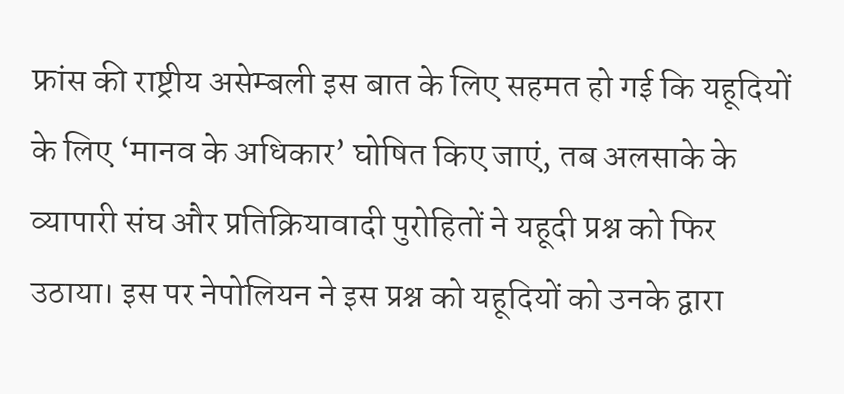फ्रांस की राष्ट्रीय असेम्बली इस बात के लिए सहमत हो गई कि यहूदियों के लिए ‘मानव के अधिकार’ घोषित किए जाएं, तब अलसाके के व्यापारी संघ और प्रतिक्रियावादी पुरोहितों ने यहूदी प्रश्न को फिर उठाया। इस पर नेपोलियन ने इस प्रश्न को यहूदियों को उनके द्वारा